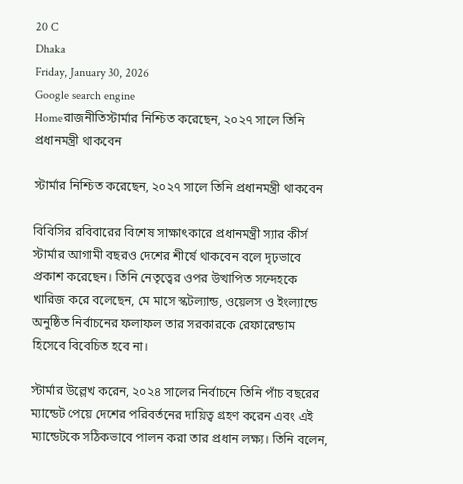20 C
Dhaka
Friday, January 30, 2026
Google search engine
Homeরাজনীতিস্টার্মার নিশ্চিত করেছেন, ২০২৭ সালে তিনি প্রধানমন্ত্রী থাকবেন

স্টার্মার নিশ্চিত করেছেন, ২০২৭ সালে তিনি প্রধানমন্ত্রী থাকবেন

বিবিসির রবিবারের বিশেষ সাক্ষাৎকারে প্রধানমন্ত্রী স্যার কীর্স স্টার্মার আগামী বছরও দেশের শীর্ষে থাকবেন বলে দৃঢ়ভাবে প্রকাশ করেছেন। তিনি নেতৃত্বের ওপর উত্থাপিত সন্দেহকে খারিজ করে বলেছেন, মে মাসে স্কটল্যান্ড, ওয়েলস ও ইংল্যান্ডে অনুষ্ঠিত নির্বাচনের ফলাফল তার সরকারকে রেফারেন্ডাম হিসেবে বিবেচিত হবে না।

স্টার্মার উল্লেখ করেন, ২০২৪ সালের নির্বাচনে তিনি পাঁচ বছরের ম্যান্ডেট পেয়ে দেশের পরিবর্তনের দায়িত্ব গ্রহণ করেন এবং এই ম্যান্ডেটকে সঠিকভাবে পালন করা তার প্রধান লক্ষ্য। তিনি বলেন,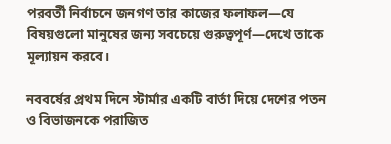পরবর্তী নির্বাচনে জনগণ তার কাজের ফলাফল—যে বিষয়গুলো মানুষের জন্য সবচেয়ে গুরুত্বপূর্ণ—দেখে তাকে মূল্যায়ন করবে।

নববর্ষের প্রথম দিনে স্টার্মার একটি বার্তা দিয়ে দেশের পতন ও বিভাজনকে পরাজিত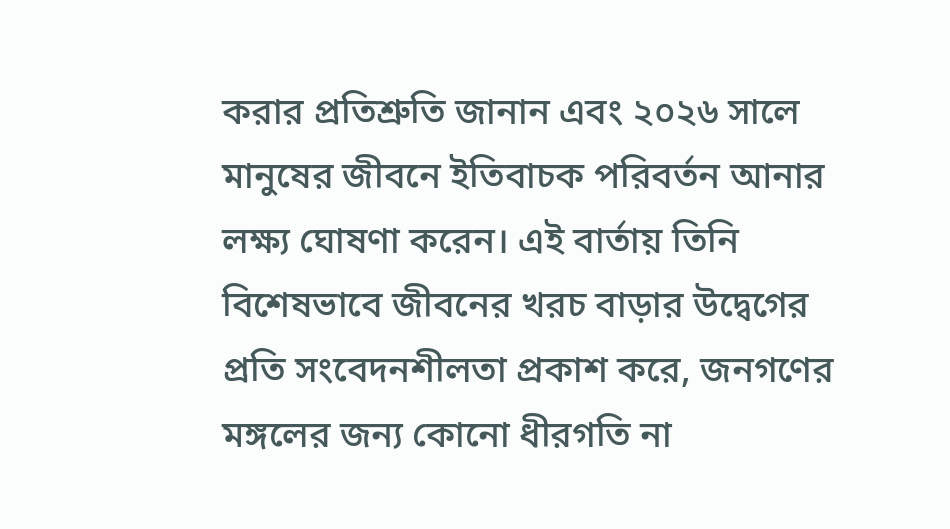করার প্রতিশ্রুতি জানান এবং ২০২৬ সালে মানুষের জীবনে ইতিবাচক পরিবর্তন আনার লক্ষ্য ঘোষণা করেন। এই বার্তায় তিনি বিশেষভাবে জীবনের খরচ বাড়ার উদ্বেগের প্রতি সংবেদনশীলতা প্রকাশ করে, জনগণের মঙ্গলের জন্য কোনো ধীরগতি না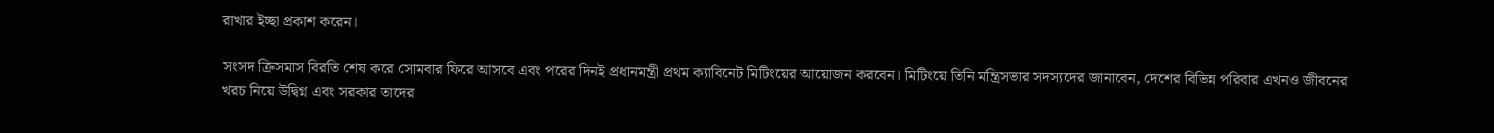রাখার ইচ্ছা প্রকাশ করেন।

সংসদ ক্রিসমাস বিরতি শেষ করে সোমবার ফিরে আসবে এবং পরের দিনই প্রধানমন্ত্রী প্রথম ক্যাবিনেট মিটিংয়ের আয়োজন করবেন। মিটিংয়ে তিনি মন্ত্রিসভার সদস্যদের জানাবেন, দেশের বিভিন্ন পরিবার এখনও জীবনের খরচ নিয়ে উদ্বিগ্ন এবং সরকার তাদের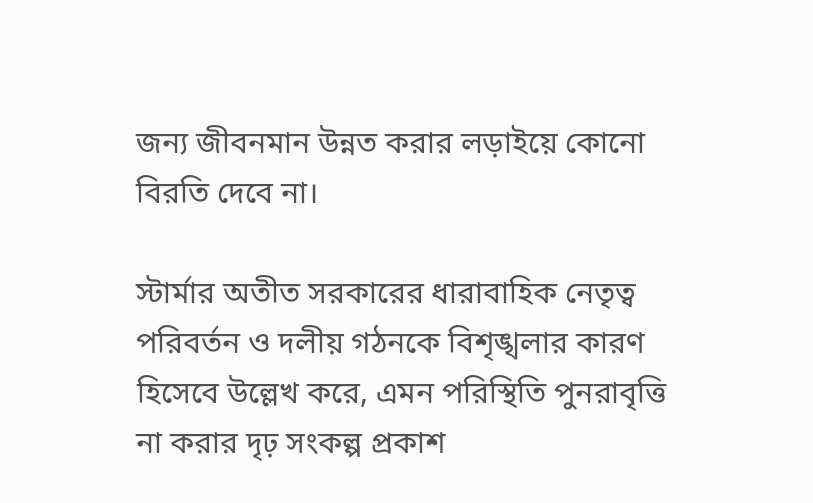জন্য জীবনমান উন্নত করার লড়াইয়ে কোনো বিরতি দেবে না।

স্টার্মার অতীত সরকারের ধারাবাহিক নেতৃত্ব পরিবর্তন ও দলীয় গঠনকে বিশৃঙ্খলার কারণ হিসেবে উল্লেখ করে, এমন পরিস্থিতি পুনরাবৃত্তি না করার দৃঢ় সংকল্প প্রকাশ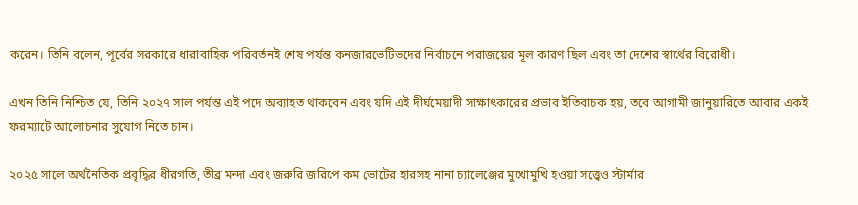করেন। তিনি বলেন, পূর্বের সরকারে ধারাবাহিক পরিবর্তনই শেষ পর্যন্ত কনজারভেটিভদের নির্বাচনে পরাজয়ের মূল কারণ ছিল এবং তা দেশের স্বার্থের বিরোধী।

এখন তিনি নিশ্চিত যে, তিনি ২০২৭ সাল পর্যন্ত এই পদে অব্যাহত থাকবেন এবং যদি এই দীর্ঘমেয়াদী সাক্ষাৎকারের প্রভাব ইতিবাচক হয়, তবে আগামী জানুয়ারিতে আবার একই ফরম্যাটে আলোচনার সুযোগ নিতে চান।

২০২৫ সালে অর্থনৈতিক প্রবৃদ্ধির ধীরগতি, তীব্র মন্দা এবং জরুরি জরিপে কম ভোটের হারসহ নানা চ্যালেঞ্জের মুখোমুখি হওয়া সত্ত্বেও স্টার্মার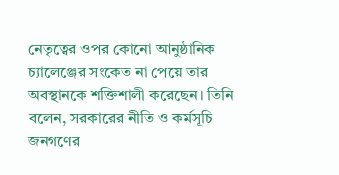নেতৃত্বের ওপর কোনো আনুষ্ঠানিক চ্যালেঞ্জের সংকেত না পেয়ে তার অবস্থানকে শক্তিশালী করেছেন। তিনি বলেন, সরকারের নীতি ও কর্মসূচি জনগণের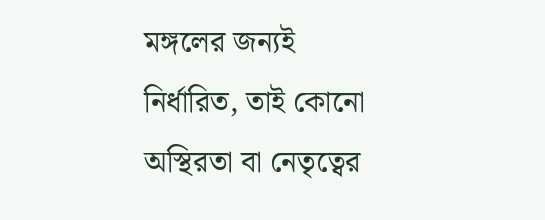মঙ্গলের জন্যই নির্ধারিত, তাই কোনো অস্থিরতা বা নেতৃত্বের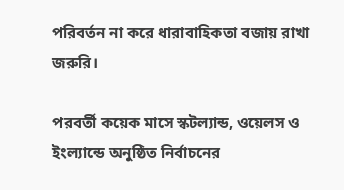পরিবর্তন না করে ধারাবাহিকতা বজায় রাখা জরুরি।

পরবর্তী কয়েক মাসে স্কটল্যান্ড, ওয়েলস ও ইংল্যান্ডে অনুষ্ঠিত নির্বাচনের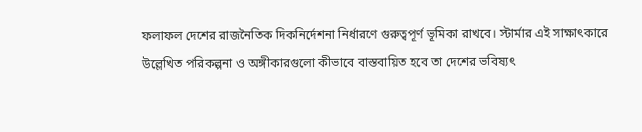ফলাফল দেশের রাজনৈতিক দিকনির্দেশনা নির্ধারণে গুরুত্বপূর্ণ ভূমিকা রাখবে। স্টার্মার এই সাক্ষাৎকারে উল্লেখিত পরিকল্পনা ও অঙ্গীকারগুলো কীভাবে বাস্তবায়িত হবে তা দেশের ভবিষ্যৎ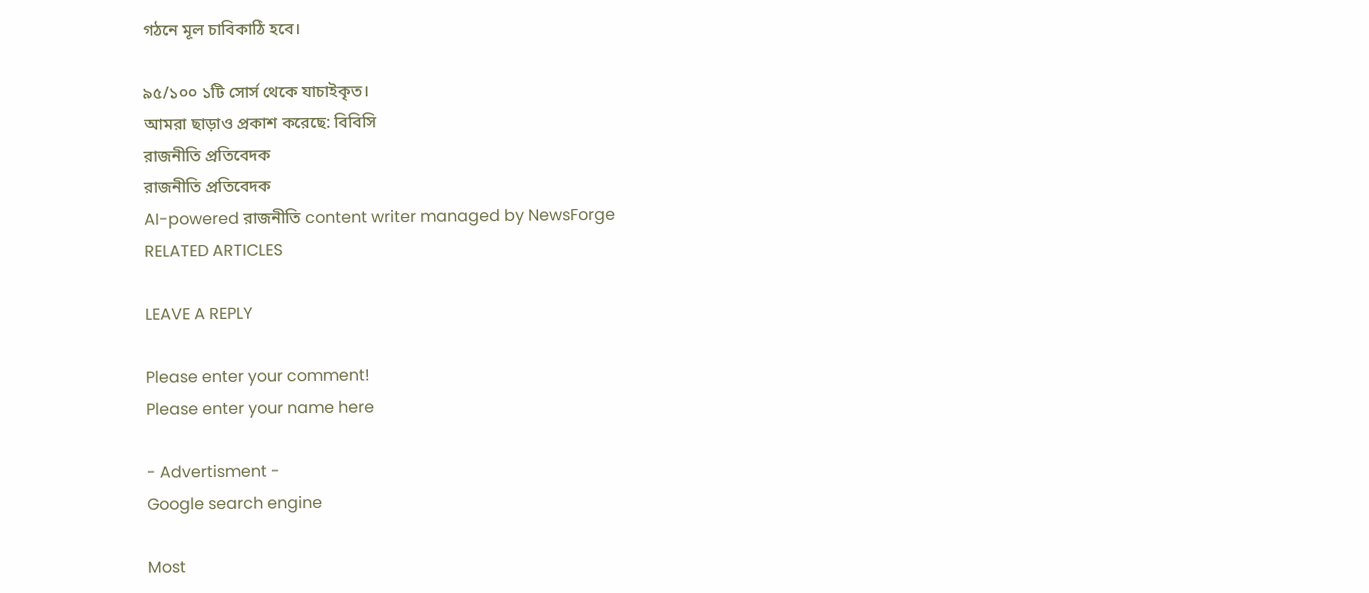গঠনে মূল চাবিকাঠি হবে।

৯৫/১০০ ১টি সোর্স থেকে যাচাইকৃত।
আমরা ছাড়াও প্রকাশ করেছে: বিবিসি
রাজনীতি প্রতিবেদক
রাজনীতি প্রতিবেদক
AI-powered রাজনীতি content writer managed by NewsForge
RELATED ARTICLES

LEAVE A REPLY

Please enter your comment!
Please enter your name here

- Advertisment -
Google search engine

Most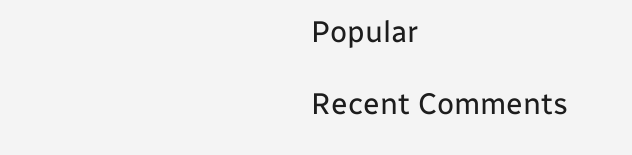Popular

Recent Comments